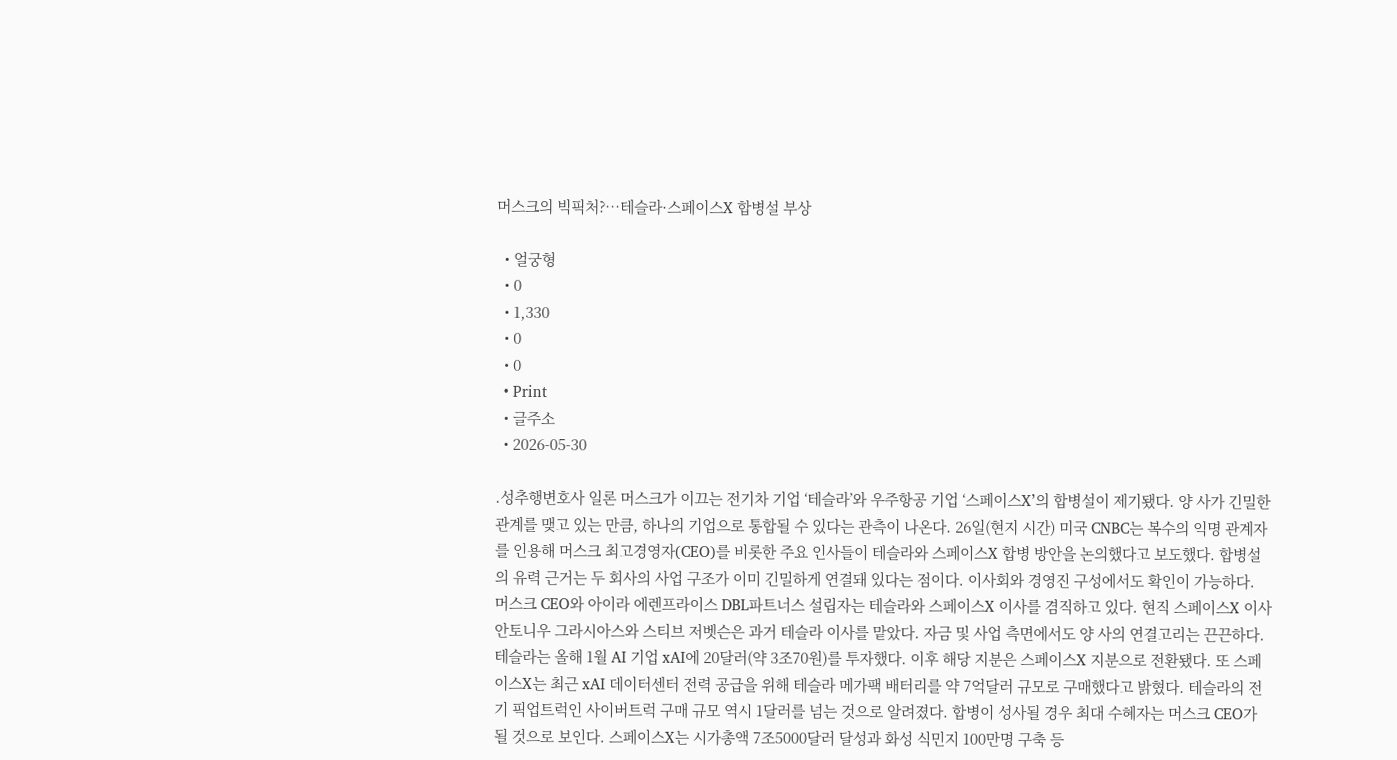머스크의 빅픽처?…테슬라·스페이스X 합병설 부상

  • 얼궁형
  • 0
  • 1,330
  • 0
  • 0
  • Print
  • 글주소
  • 2026-05-30

.성추행변호사 일론 머스크가 이끄는 전기차 기업 ‘테슬라’와 우주항공 기업 ‘스페이스X’의 합병설이 제기됐다. 양 사가 긴밀한 관계를 맺고 있는 만큼, 하나의 기업으로 통합될 수 있다는 관측이 나온다. 26일(현지 시간) 미국 CNBC는 복수의 익명 관계자를 인용해 머스크 최고경영자(CEO)를 비롯한 주요 인사들이 테슬라와 스페이스X 합병 방안을 논의했다고 보도했다. 합병설의 유력 근거는 두 회사의 사업 구조가 이미 긴밀하게 연결돼 있다는 점이다. 이사회와 경영진 구성에서도 확인이 가능하다. 머스크 CEO와 아이라 에렌프라이스 DBL파트너스 설립자는 테슬라와 스페이스X 이사를 겸직하고 있다. 현직 스페이스X 이사 안토니우 그라시아스와 스티브 저벳슨은 과거 테슬라 이사를 맡았다. 자금 및 사업 측면에서도 양 사의 연결고리는 끈끈하다. 테슬라는 올해 1월 AI 기업 xAI에 20달러(약 3조70원)를 투자했다. 이후 해당 지분은 스페이스X 지분으로 전환됐다. 또 스페이스X는 최근 xAI 데이터센터 전력 공급을 위해 테슬라 메가팩 배터리를 약 7억달러 규모로 구매했다고 밝혔다. 테슬라의 전기 픽업트럭인 사이버트럭 구매 규모 역시 1달러를 넘는 것으로 알려졌다. 합병이 성사될 경우 최대 수혜자는 머스크 CEO가 될 것으로 보인다. 스페이스X는 시가총액 7조5000달러 달성과 화성 식민지 100만명 구축 등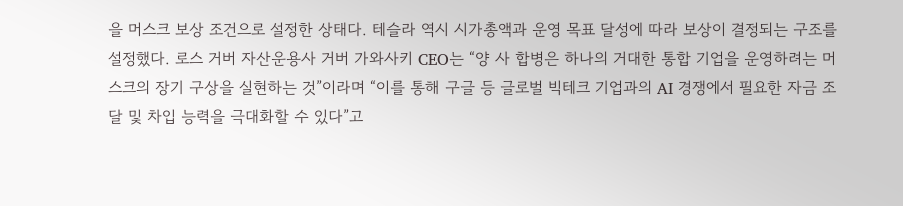을 머스크 보상 조건으로 설정한 상태다. 테슬라 역시 시가총액과 운영 목표 달성에 따라 보상이 결정되는 구조를 설정했다. 로스 거버 자산운용사 거버 가와사키 CEO는 “양 사 합병은 하나의 거대한 통합 기업을 운영하려는 머스크의 장기 구상을 실현하는 것”이라며 “이를 통해 구글 등 글로벌 빅테크 기업과의 AI 경쟁에서 필요한 자금 조달 및 차입 능력을 극대화할 수 있다”고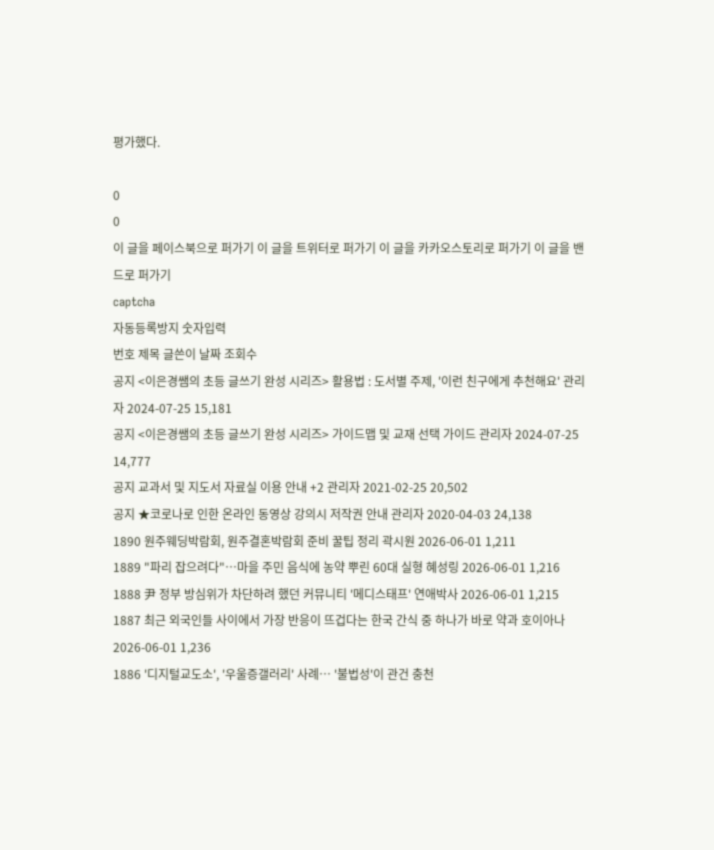평가했다.

0
0
이 글을 페이스북으로 퍼가기 이 글을 트위터로 퍼가기 이 글을 카카오스토리로 퍼가기 이 글을 밴드로 퍼가기
captcha
자동등록방지 숫자입력
번호 제목 글쓴이 날짜 조회수
공지 <이은경쌤의 초등 글쓰기 완성 시리즈> 활용법 : 도서별 주제, '이런 친구에게 추천해요' 관리자 2024-07-25 15,181
공지 <이은경쌤의 초등 글쓰기 완성 시리즈> 가이드맵 및 교재 선택 가이드 관리자 2024-07-25 14,777
공지 교과서 및 지도서 자료실 이용 안내 +2 관리자 2021-02-25 20,502
공지 ★코로나로 인한 온라인 동영상 강의시 저작권 안내 관리자 2020-04-03 24,138
1890 원주웨딩박람회, 원주결혼박람회 준비 꿀팁 정리 곽시원 2026-06-01 1,211
1889 "파리 잡으려다"…마을 주민 음식에 농약 뿌린 60대 실형 혜성링 2026-06-01 1,216
1888 尹 정부 방심위가 차단하려 했던 커뮤니티 '메디스태프' 연애박사 2026-06-01 1,215
1887 최근 외국인들 사이에서 가장 반응이 뜨겁다는 한국 간식 중 하나가 바로 약과 호이아나 2026-06-01 1,236
1886 '디지털교도소', '우울증갤러리' 사례… '불법성'이 관건 충천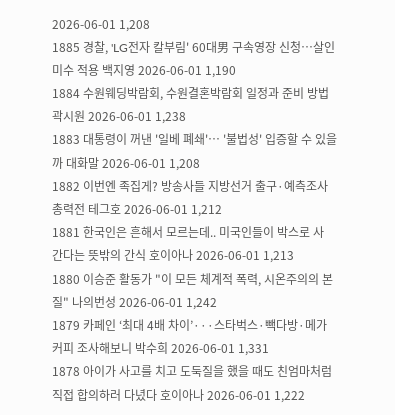2026-06-01 1,208
1885 경찰, 'LG전자 칼부림' 60대男 구속영장 신청…살인미수 적용 백지영 2026-06-01 1,190
1884 수원웨딩박람회, 수원결혼박람회 일정과 준비 방법 곽시원 2026-06-01 1,238
1883 대통령이 꺼낸 '일베 폐쇄'… '불법성' 입증할 수 있을까 대화말 2026-06-01 1,208
1882 이번엔 족집게? 방송사들 지방선거 출구·예측조사 총력전 테그호 2026-06-01 1,212
1881 한국인은 흔해서 모르는데.. 미국인들이 박스로 사 간다는 뜻밖의 간식 호이아나 2026-06-01 1,213
1880 이승준 활동가 "이 모든 체계적 폭력, 시온주의의 본질" 나의번성 2026-06-01 1,242
1879 카페인 ‘최대 4배 차이’···스타벅스·빽다방·메가커피 조사해보니 박수희 2026-06-01 1,331
1878 아이가 사고를 치고 도둑질을 했을 때도 친엄마처럼 직접 합의하러 다녔다 호이아나 2026-06-01 1,222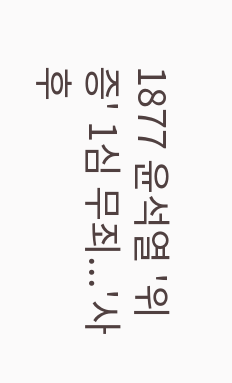1877 윤석열 '위증' 1심 무죄...'사후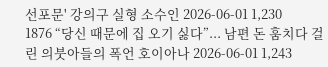선포문' 강의구 실형 소수인 2026-06-01 1,230
1876 “당신 때문에 집 오기 싫다”... 남편 돈 훔치다 걸린 의붓아들의 폭언 호이아나 2026-06-01 1,243